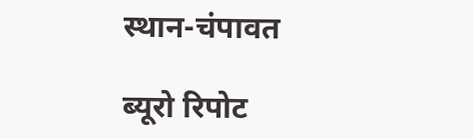स्थान-चंपावत

ब्यूरो रिपोट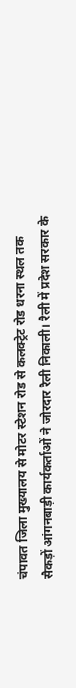चंपावत जिला मुख्यालय से मोटर स्टेशन रोड से कलक्ट्रेट रोड धरना स्थल तक सैकड़ों आंगनबाड़ी कार्यकर्ताओं ने जोरदार रैली निकाली। रैली में प्रदेश सरकार के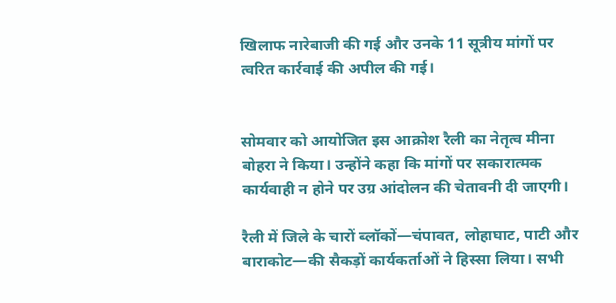खिलाफ नारेबाजी की गई और उनके 11 सूत्रीय मांगों पर त्वरित कार्रवाई की अपील की गई।


सोमवार को आयोजित इस आक्रोश रैली का नेतृत्व मीना बोहरा ने किया। उन्होंने कहा कि मांगों पर सकारात्मक कार्यवाही न होने पर उग्र आंदोलन की चेतावनी दी जाएगी।

रैली में जिले के चारों ब्लॉकों—चंपावत, लोहाघाट, पाटी और बाराकोट—की सैकड़ों कार्यकर्ताओं ने हिस्सा लिया। सभी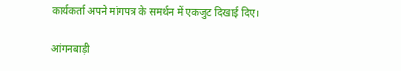कार्यकर्ता अपने मांगपत्र के समर्थन में एकजुट दिखाई दिए।

आंगनबाड़ी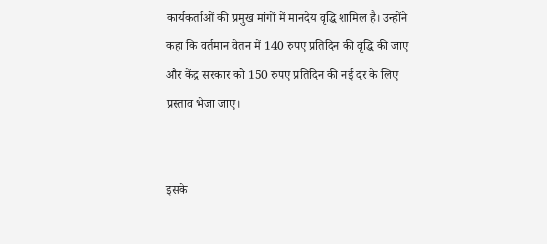कार्यकर्ताओं की प्रमुख मांगों में मानदेय वृद्धि शामिल है। उन्होंने कहा कि वर्तमान वेतन में 140 रुपए प्रतिदिन की वृद्धि की जाए और केंद्र सरकार को 150 रुपए प्रतिदिन की नई दर के लिए प्रस्ताव भेजा जाए।


इसके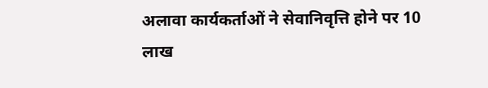अलावा कार्यकर्ताओं ने सेवानिवृत्ति होने पर 10 लाख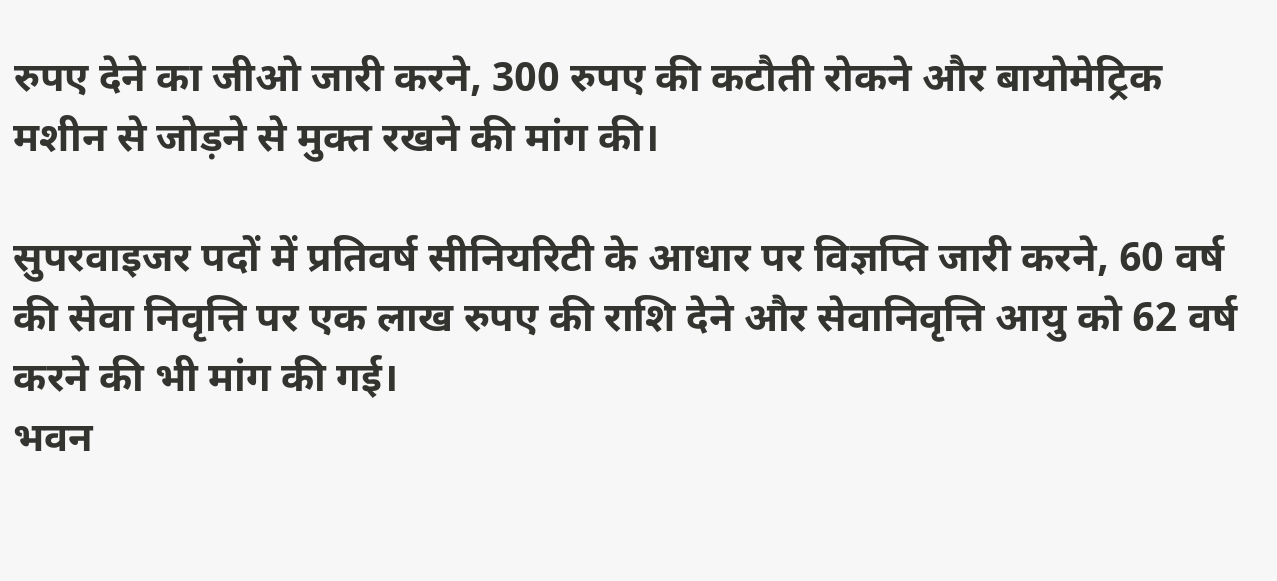रुपए देने का जीओ जारी करने, 300 रुपए की कटौती रोकने और बायोमेट्रिक मशीन से जोड़ने से मुक्त रखने की मांग की।

सुपरवाइजर पदों में प्रतिवर्ष सीनियरिटी के आधार पर विज्ञप्ति जारी करने, 60 वर्ष की सेवा निवृत्ति पर एक लाख रुपए की राशि देने और सेवानिवृत्ति आयु को 62 वर्ष करने की भी मांग की गई।
भवन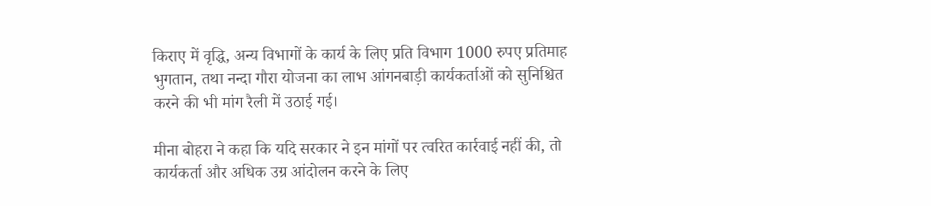किराए में वृद्धि, अन्य विभागों के कार्य के लिए प्रति विभाग 1000 रुपए प्रतिमाह भुगतान, तथा नन्दा गौरा योजना का लाभ आंगनबाड़ी कार्यकर्ताओं को सुनिश्चित करने की भी मांग रैली में उठाई गई।

मीना बोहरा ने कहा कि यदि सरकार ने इन मांगों पर त्वरित कार्रवाई नहीं की, तो कार्यकर्ता और अधिक उग्र आंदोलन करने के लिए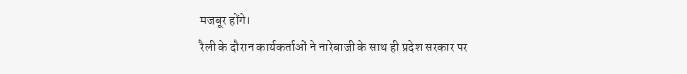मजबूर होंगे।
रैली के दौरान कार्यकर्ताओं ने नारेबाजी के साथ ही प्रदेश सरकार पर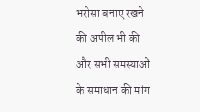भरोसा बनाए रखने की अपील भी की और सभी समस्याओं के समाधान की मांग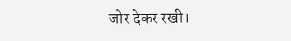जोर देकर रखी।